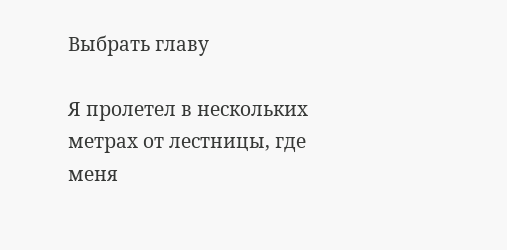Выбрать главу

Я пролетел в нескольких метрах от лестницы, где меня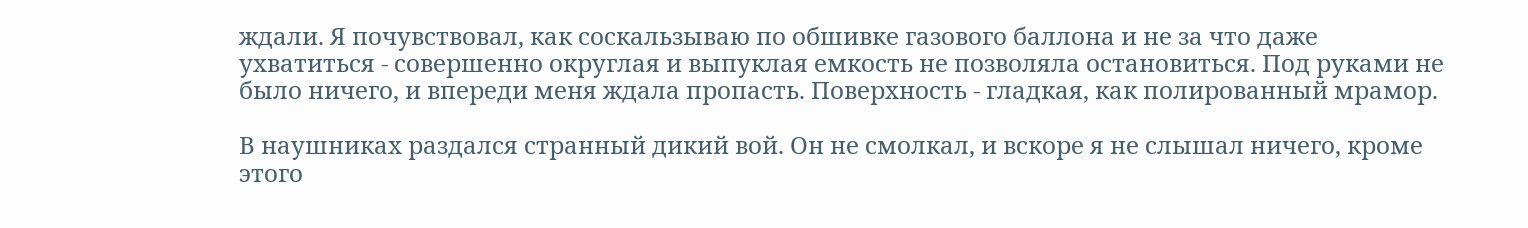ждали. Я почувствовал, как соскальзываю по обшивке газового баллона и не за что даже ухватиться - совершенно округлая и выпуклая емкость не позволяла остановиться. Под руками не было ничего, и впереди меня ждала пропасть. Поверхность - гладкая, как полированный мрамор.

В наушниках раздался странный дикий вой. Он не смолкал, и вскоре я не слышал ничего, кроме этого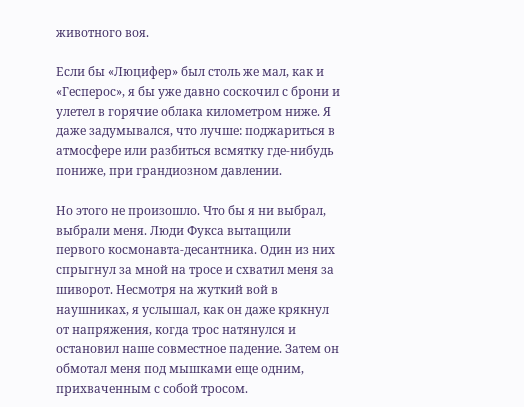животного воя.

Если бы «Люцифер» был столь же мал, как и «Гесперос», я бы уже давно соскочил с брони и улетел в горячие облака километром ниже. Я даже задумывался, что лучше: поджариться в атмосфере или разбиться всмятку где-нибудь пониже, при грандиозном давлении.

Но этого не произошло. Что бы я ни выбрал, выбрали меня. Люди Фукса вытащили первого космонавта-десантника. Один из них спрыгнул за мной на тросе и схватил меня за шиворот. Несмотря на жуткий вой в наушниках, я услышал, как он даже крякнул от напряжения, когда трос натянулся и остановил наше совместное падение. Затем он обмотал меня под мышками еще одним, прихваченным с собой тросом.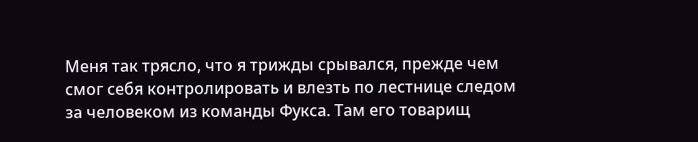Меня так трясло, что я трижды срывался, прежде чем смог себя контролировать и влезть по лестнице следом за человеком из команды Фукса. Там его товарищ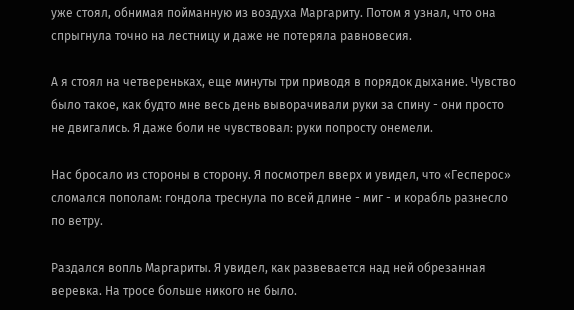уже стоял, обнимая пойманную из воздуха Маргариту. Потом я узнал, что она спрыгнула точно на лестницу и даже не потеряла равновесия.

А я стоял на четвереньках, еще минуты три приводя в порядок дыхание. Чувство было такое, как будто мне весь день выворачивали руки за спину - они просто не двигались. Я даже боли не чувствовал: руки попросту онемели.

Нас бросало из стороны в сторону. Я посмотрел вверх и увидел, что «Гесперос» сломался пополам: гондола треснула по всей длине - миг - и корабль разнесло по ветру.

Раздался вопль Маргариты. Я увидел, как развевается над ней обрезанная веревка. На тросе больше никого не было.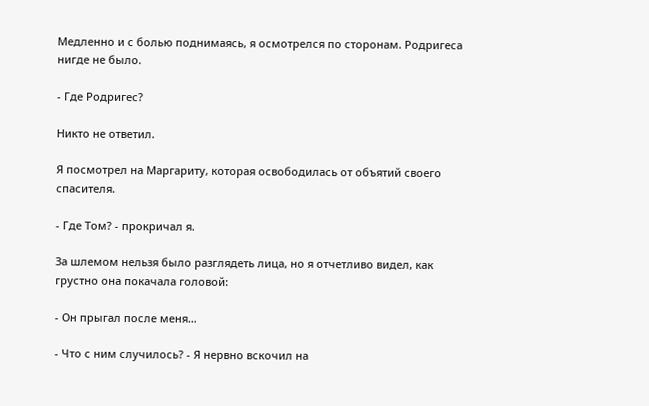Медленно и с болью поднимаясь, я осмотрелся по сторонам. Родригеса нигде не было.

- Где Родригес?

Никто не ответил.

Я посмотрел на Маргариту, которая освободилась от объятий своего спасителя.

- Где Том? - прокричал я.

За шлемом нельзя было разглядеть лица, но я отчетливо видел, как грустно она покачала головой:

- Он прыгал после меня…

- Что с ним случилось? - Я нервно вскочил на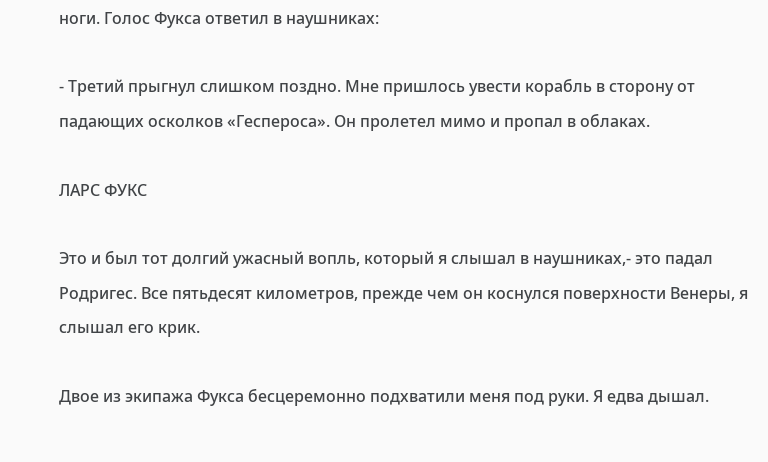ноги. Голос Фукса ответил в наушниках:

- Третий прыгнул слишком поздно. Мне пришлось увести корабль в сторону от падающих осколков «Геспероса». Он пролетел мимо и пропал в облаках.

ЛАРС ФУКС

Это и был тот долгий ужасный вопль, который я слышал в наушниках,- это падал Родригес. Все пятьдесят километров, прежде чем он коснулся поверхности Венеры, я слышал его крик.

Двое из экипажа Фукса бесцеремонно подхватили меня под руки. Я едва дышал.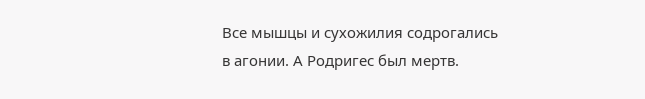Все мышцы и сухожилия содрогались в агонии. А Родригес был мертв.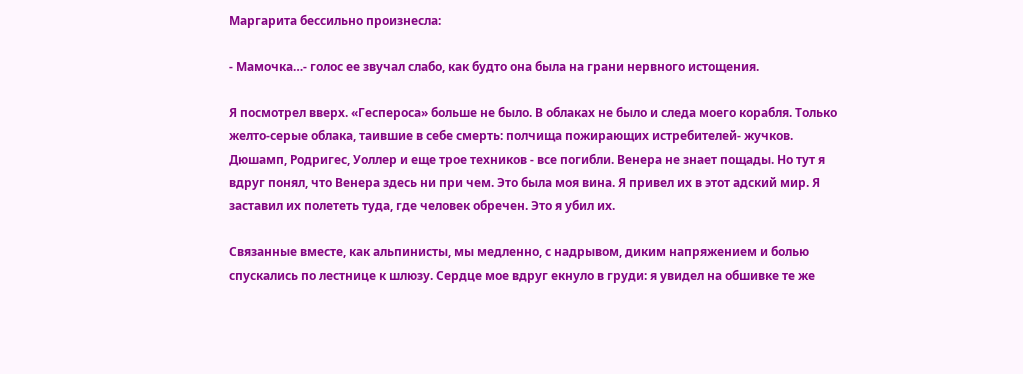Маргарита бессильно произнесла:

- Мамочка…- голос ее звучал слабо, как будто она была на грани нервного истощения.

Я посмотрел вверх. «Геспероса» больше не было. В облаках не было и следа моего корабля. Только желто-серые облака, таившие в себе смерть: полчища пожирающих истребителей- жучков. Дюшамп, Родригес, Уоллер и еще трое техников - все погибли. Венера не знает пощады. Но тут я вдруг понял, что Венера здесь ни при чем. Это была моя вина. Я привел их в этот адский мир. Я заставил их полететь туда, где человек обречен. Это я убил их.

Связанные вместе, как альпинисты, мы медленно, с надрывом, диким напряжением и болью спускались по лестнице к шлюзу. Сердце мое вдруг екнуло в груди: я увидел на обшивке те же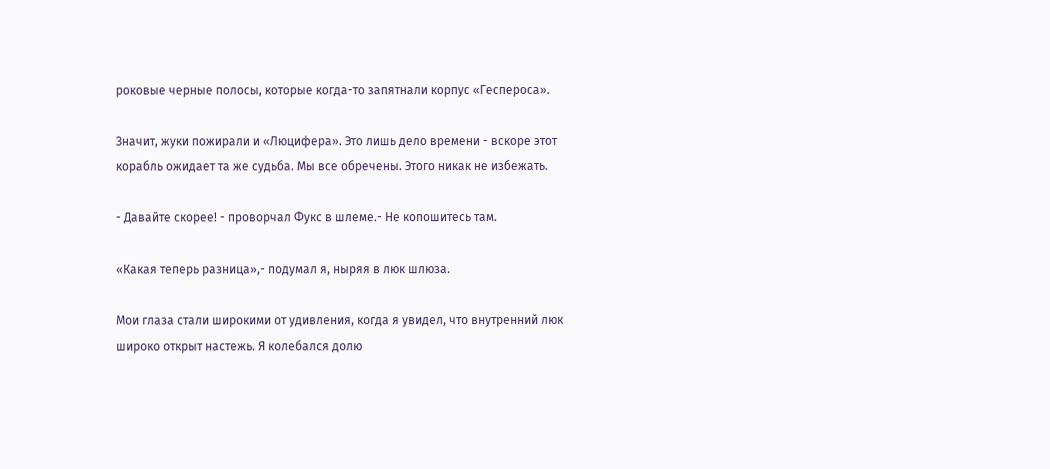роковые черные полосы, которые когда-то запятнали корпус «Геспероса».

Значит, жуки пожирали и «Люцифера». Это лишь дело времени - вскоре этот корабль ожидает та же судьба. Мы все обречены. Этого никак не избежать.

- Давайте скорее! - проворчал Фукс в шлеме.- Не копошитесь там.

«Какая теперь разница»,- подумал я, ныряя в люк шлюза.

Мои глаза стали широкими от удивления, когда я увидел, что внутренний люк широко открыт настежь. Я колебался долю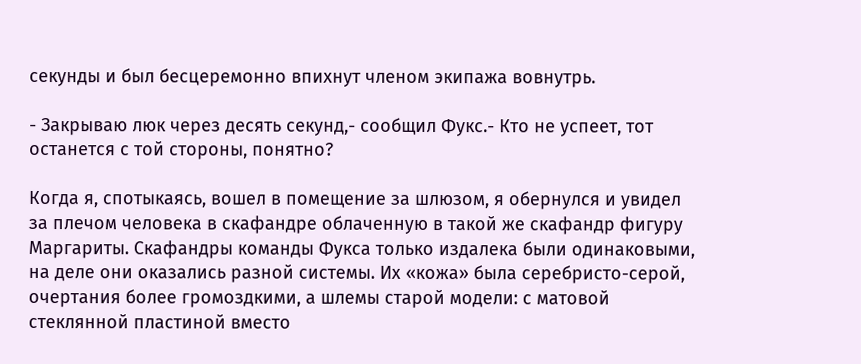секунды и был бесцеремонно впихнут членом экипажа вовнутрь.

- Закрываю люк через десять секунд,- сообщил Фукс.- Кто не успеет, тот останется с той стороны, понятно?

Когда я, спотыкаясь, вошел в помещение за шлюзом, я обернулся и увидел за плечом человека в скафандре облаченную в такой же скафандр фигуру Маргариты. Скафандры команды Фукса только издалека были одинаковыми, на деле они оказались разной системы. Их «кожа» была серебристо-серой, очертания более громоздкими, а шлемы старой модели: с матовой стеклянной пластиной вместо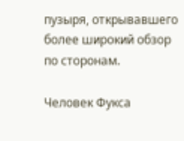пузыря, открывавшего более широкий обзор по сторонам.

Человек Фукса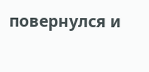повернулся и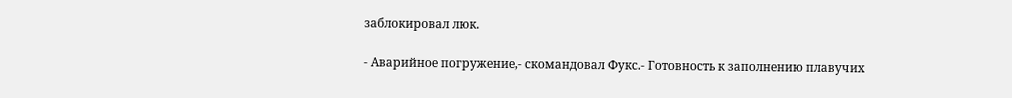заблокировал люк.

- Аварийное погружение,- скомандовал Фукс.- Готовность к заполнению плавучих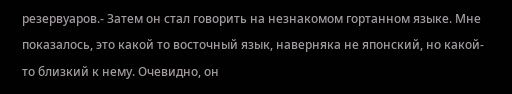резервуаров.- Затем он стал говорить на незнакомом гортанном языке. Мне показалось, это какой то восточный язык, наверняка не японский, но какой-то близкий к нему. Очевидно, он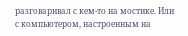разговаривал с кем-то на мостике. Или с компьютером, настроенным на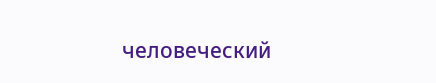человеческий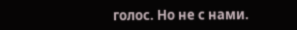голос. Но не с нами.